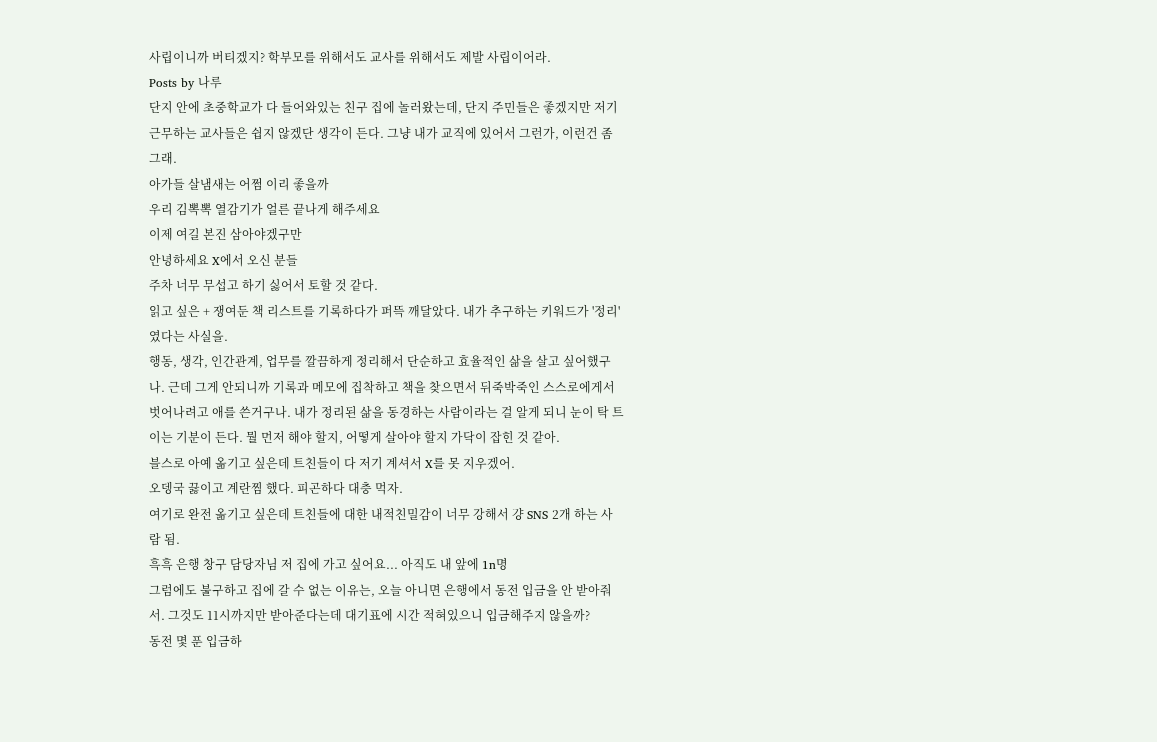사립이니까 버티겠지? 학부모를 위해서도 교사를 위해서도 제발 사립이어라.
Posts by 나루
단지 안에 초중학교가 다 들어와있는 친구 집에 놀러왔는데, 단지 주민들은 좋겠지만 저기 근무하는 교사들은 쉽지 않겠단 생각이 든다. 그냥 내가 교직에 있어서 그런가, 이런건 좀 그래.
아가들 살냄새는 어쩜 이리 좋을까
우리 김뽁뽁 열감기가 얼른 끝나게 해주세요
이제 여길 본진 삼아야겠구만
안녕하세요 X에서 오신 분들
주차 너무 무섭고 하기 싫어서 토할 것 같다.
읽고 싶은 + 쟁여둔 책 리스트를 기록하다가 퍼뜩 깨달았다. 내가 추구하는 키워드가 '정리' 였다는 사실을.
행동, 생각, 인간관계, 업무를 깔끔하게 정리해서 단순하고 효율적인 삶을 살고 싶어했구나. 근데 그게 안되니까 기록과 메모에 집착하고 책을 찾으면서 뒤죽박죽인 스스로에게서 벗어나려고 애를 쓴거구나. 내가 정리된 삶을 동경하는 사람이라는 걸 알게 되니 눈이 탁 트이는 기분이 든다. 뭘 먼저 해야 할지, 어떻게 살아야 할지 가닥이 잡힌 것 같아.
블스로 아예 옮기고 싶은데 트친들이 다 저기 계셔서 X를 못 지우겠어.
오뎅국 끓이고 계란찜 했다. 피곤하다 대충 먹자.
여기로 완전 옮기고 싶은데 트친들에 대한 내적친밀감이 너무 강해서 걍 SNS 2개 하는 사람 됨.
흑흑 은행 창구 담당자님 저 집에 가고 싶어요... 아직도 내 앞에 1n명
그럼에도 불구하고 집에 갈 수 없는 이유는, 오늘 아니면 은행에서 동전 입금을 안 받아줘서. 그것도 11시까지만 받아준다는데 대기표에 시간 적혀있으니 입금해주지 않을까?
동전 몇 푼 입금하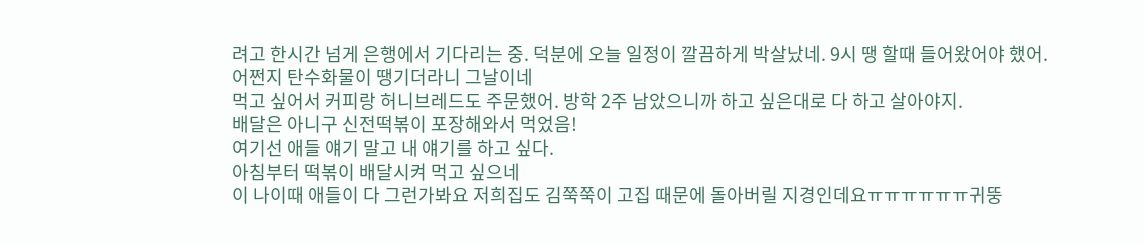려고 한시간 넘게 은행에서 기다리는 중. 덕분에 오늘 일정이 깔끔하게 박살났네. 9시 땡 할때 들어왔어야 했어.
어쩐지 탄수화물이 땡기더라니 그날이네
먹고 싶어서 커피랑 허니브레드도 주문했어. 방학 2주 남았으니까 하고 싶은대로 다 하고 살아야지.
배달은 아니구 신전떡볶이 포장해와서 먹었음!
여기선 애들 얘기 말고 내 얘기를 하고 싶다.
아침부터 떡볶이 배달시켜 먹고 싶으네
이 나이때 애들이 다 그런가봐요 저희집도 김쭉쭉이 고집 때문에 돌아버릴 지경인데요ㅠㅠㅠㅠㅠㅠ귀뚱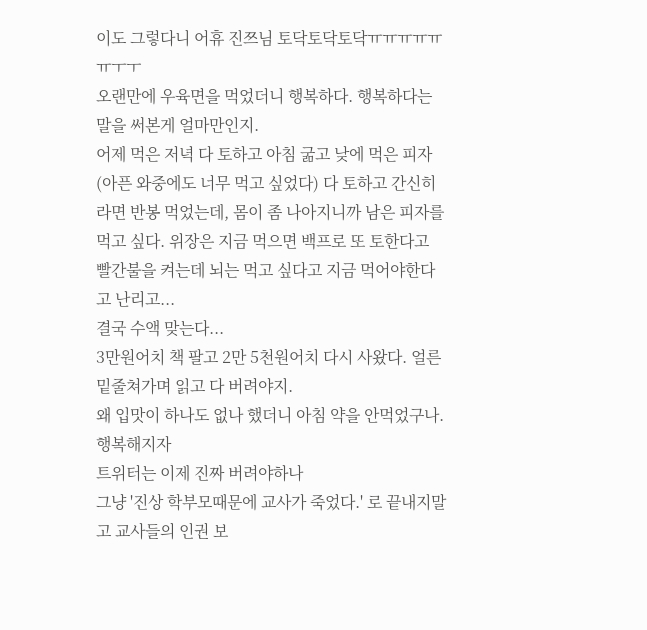이도 그렇다니 어휴 진쯔님 토닥토닥토닥ㅠㅠㅠㅠㅠㅠㅜㅜ
오랜만에 우육면을 먹었더니 행복하다. 행복하다는 말을 써본게 얼마만인지.
어제 먹은 저녁 다 토하고 아침 굶고 낮에 먹은 피자(아픈 와중에도 너무 먹고 싶었다) 다 토하고 간신히 라면 반봉 먹었는데, 몸이 좀 나아지니까 남은 피자를 먹고 싶다. 위장은 지금 먹으면 백프로 또 토한다고 빨간불을 켜는데 뇌는 먹고 싶다고 지금 먹어야한다고 난리고...
결국 수액 맞는다...
3만원어치 책 팔고 2만 5천원어치 다시 사왔다. 얼른 밑줄쳐가며 읽고 다 버려야지.
왜 입맛이 하나도 없나 했더니 아침 약을 안먹었구나.
행복해지자
트위터는 이제 진짜 버려야하나
그냥 '진상 학부모때문에 교사가 죽었다.' 로 끝내지말고 교사들의 인권 보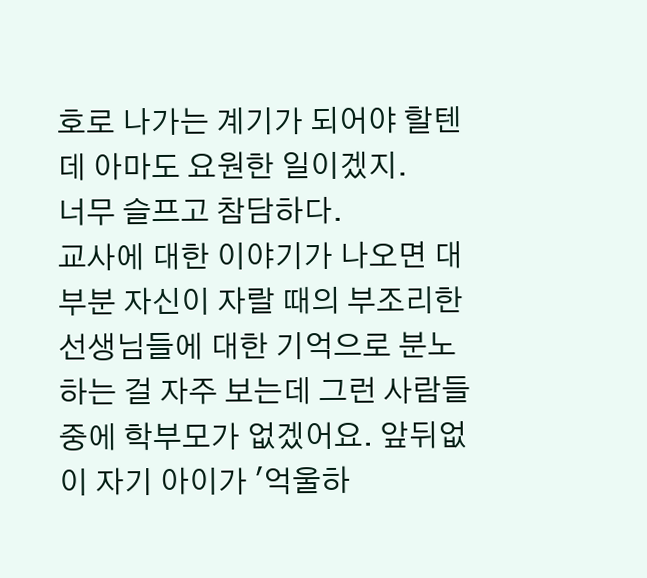호로 나가는 계기가 되어야 할텐데 아마도 요원한 일이겠지.
너무 슬프고 참담하다.
교사에 대한 이야기가 나오면 대부분 자신이 자랄 때의 부조리한 선생님들에 대한 기억으로 분노하는 걸 자주 보는데 그런 사람들 중에 학부모가 없겠어요. 앞뒤없이 자기 아이가 '억울하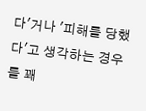다'거나 '피해를 당했다'고 생각하는 경우를 꽤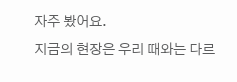자주 봤어요.
지금의 현장은 우리 때와는 다르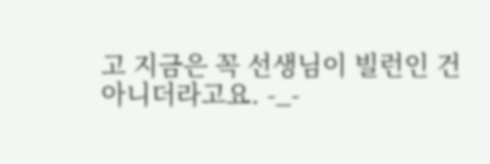고 지금은 꼭 선생님이 빌런인 건 아니더라고요. -_-